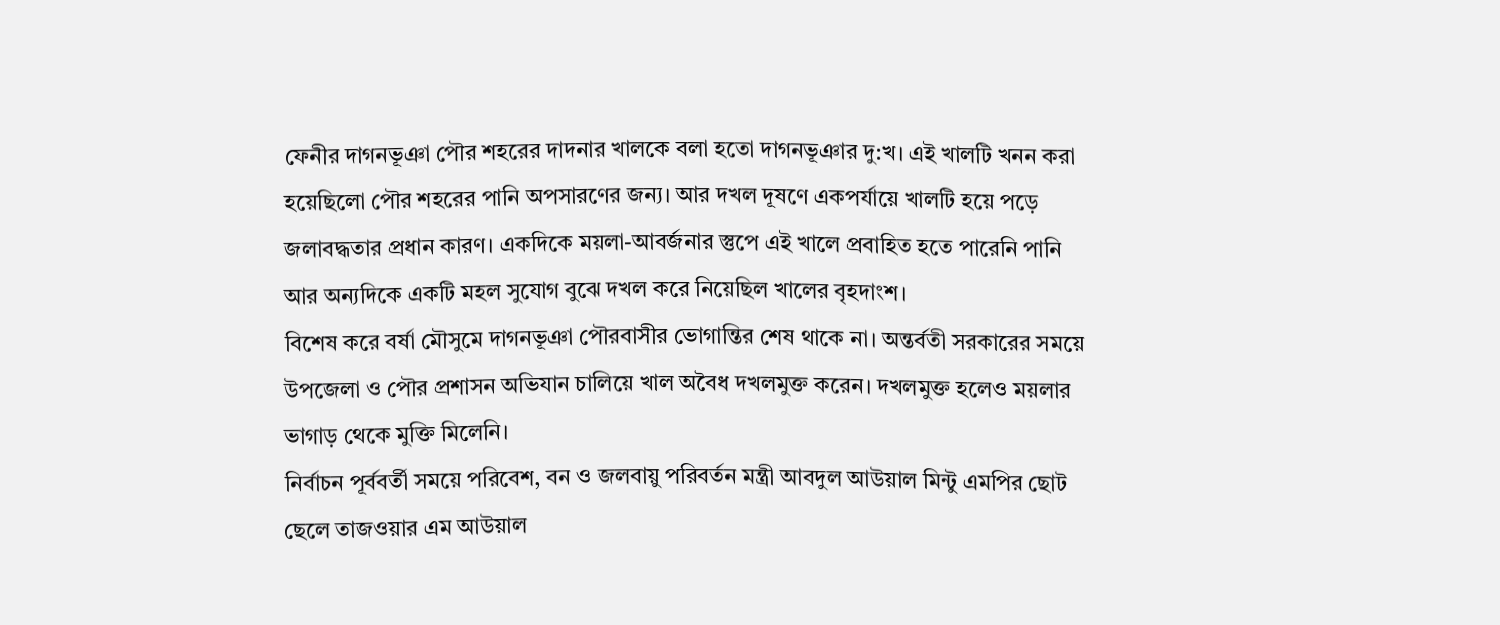ফেনীর দাগনভূঞা পৌর শহরের দাদনার খালকে বলা হতো দাগনভূঞার দু:খ। এই খালটি খনন করা হয়েছিলো পৌর শহরের পানি অপসারণের জন্য। আর দখল দূষণে একপর্যায়ে খালটি হয়ে পড়ে জলাবদ্ধতার প্রধান কারণ। একদিকে ময়লা-আবর্জনার স্তুপে এই খালে প্রবাহিত হতে পারেনি পানি আর অন্যদিকে একটি মহল সুযোগ বুঝে দখল করে নিয়েছিল খালের বৃহদাংশ।
বিশেষ করে বর্ষা মৌসুমে দাগনভূঞা পৌরবাসীর ভোগান্তির শেষ থাকে না। অন্তর্বতী সরকারের সময়ে উপজেলা ও পৌর প্রশাসন অভিযান চালিয়ে খাল অবৈধ দখলমুক্ত করেন। দখলমুক্ত হলেও ময়লার ভাগাড় থেকে মুক্তি মিলেনি।
নির্বাচন পূর্ববর্তী সময়ে পরিবেশ, বন ও জলবায়ু পরিবর্তন মন্ত্রী আবদুল আউয়াল মিন্টু এমপির ছোট ছেলে তাজওয়ার এম আউয়াল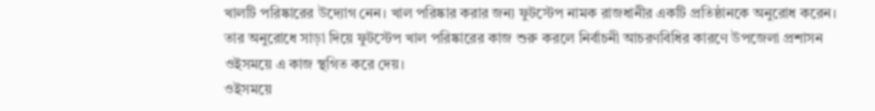খালটি পরিষ্কারের উদ্যোগ নেন। খাল পরিষ্কার করার জন্য ফুটস্টেপ নামক রাজধানীর একটি প্রতিষ্ঠানকে অনুরোধ করেন। তার অনুরোধে সাড়া দিয়ে ফুটস্টেপ খাল পরিষ্কারের কাজ শুরু করলে নির্বাচনী আচরণবিধির কারণে উপজেলা প্রশাসন ওইসময়ে এ কাজ স্থগিত করে দেয়।
ওইসময়ে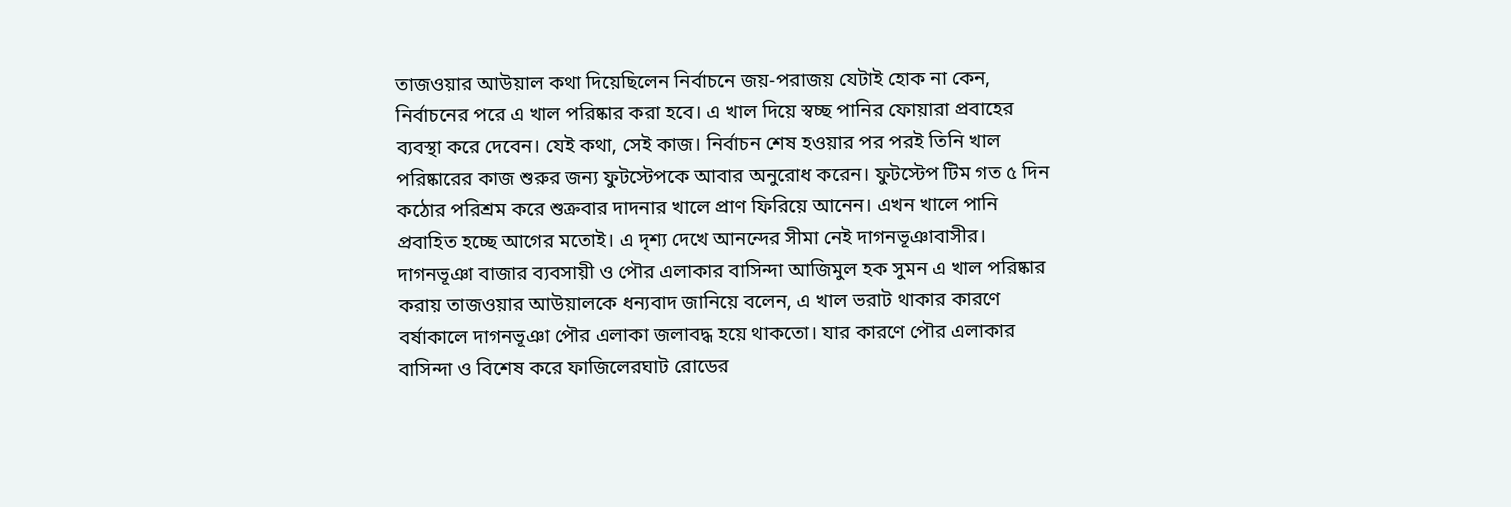তাজওয়ার আউয়াল কথা দিয়েছিলেন নির্বাচনে জয়-পরাজয় যেটাই হোক না কেন, নির্বাচনের পরে এ খাল পরিষ্কার করা হবে। এ খাল দিয়ে স্বচ্ছ পানির ফোয়ারা প্রবাহের ব্যবস্থা করে দেবেন। যেই কথা, সেই কাজ। নির্বাচন শেষ হওয়ার পর পরই তিনি খাল পরিষ্কারের কাজ শুরুর জন্য ফুটস্টেপকে আবার অনুরোধ করেন। ফুটস্টেপ টিম গত ৫ দিন কঠোর পরিশ্রম করে শুক্রবার দাদনার খালে প্রাণ ফিরিয়ে আনেন। এখন খালে পানি প্রবাহিত হচ্ছে আগের মতোই। এ দৃশ্য দেখে আনন্দের সীমা নেই দাগনভূঞাবাসীর।
দাগনভূঞা বাজার ব্যবসায়ী ও পৌর এলাকার বাসিন্দা আজিমুল হক সুমন এ খাল পরিষ্কার করায় তাজওয়ার আউয়ালকে ধন্যবাদ জানিয়ে বলেন, এ খাল ভরাট থাকার কারণে বর্ষাকালে দাগনভূঞা পৌর এলাকা জলাবদ্ধ হয়ে থাকতো। যার কারণে পৌর এলাকার বাসিন্দা ও বিশেষ করে ফাজিলেরঘাট রোডের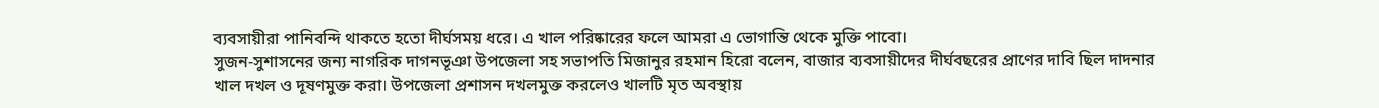ব্যবসায়ীরা পানিবন্দি থাকতে হতো দীর্ঘসময় ধরে। এ খাল পরিষ্কারের ফলে আমরা এ ভোগান্তি থেকে মুক্তি পাবো।
সুজন-সুশাসনের জন্য নাগরিক দাগনভূঞা উপজেলা সহ সভাপতি মিজানুর রহমান হিরো বলেন, বাজার ব্যবসায়ীদের দীর্ঘবছরের প্রাণের দাবি ছিল দাদনার খাল দখল ও দূষণমুক্ত করা। উপজেলা প্রশাসন দখলমুক্ত করলেও খালটি মৃত অবস্থায়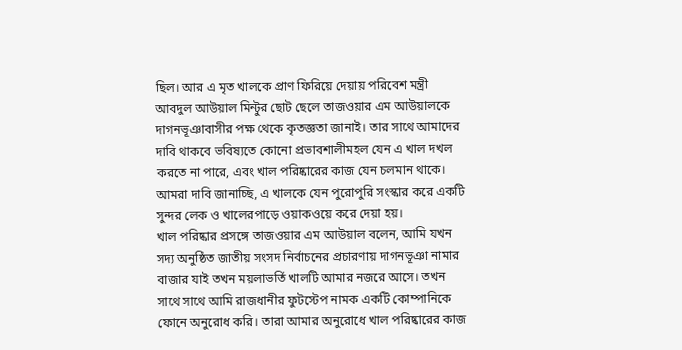ছিল। আর এ মৃত খালকে প্রাণ ফিরিয়ে দেয়ায় পরিবেশ মন্ত্রী আবদুল আউয়াল মিন্টুর ছোট ছেলে তাজওয়ার এম আউয়ালকে দাগনভূঞাবাসীর পক্ষ থেকে কৃতজ্ঞতা জানাই। তার সাথে আমাদের দাবি থাকবে ভবিষ্যতে কোনো প্রভাবশালীমহল যেন এ খাল দখল করতে না পারে, এবং খাল পরিষ্কারের কাজ যেন চলমান থাকে।
আমরা দাবি জানাচ্ছি, এ খালকে যেন পুরোপুরি সংস্কার করে একটি সুন্দর লেক ও খালেরপাড়ে ওয়াকওয়ে করে দেয়া হয়।
খাল পরিষ্কার প্রসঙ্গে তাজওয়ার এম আউয়াল বলেন, আমি যখন সদ্য অনুষ্ঠিত জাতীয় সংসদ নির্বাচনের প্রচারণায় দাগনভূঞা নামার বাজার যাই তখন ময়লাভর্তি খালটি আমার নজরে আসে। তখন সাথে সাথে আমি রাজধানীর ফুটস্টেপ নামক একটি কোম্পানিকে ফোনে অনুরোধ করি। তারা আমার অনুরোধে খাল পরিষ্কারের কাজ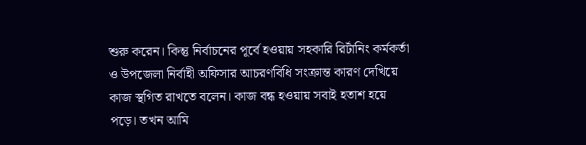শুরু করেন। কিন্তু নির্বাচনের পূর্বে হওয়ায় সহকারি রির্টানিং কর্মকর্তা ও উপজেলা নির্বাহী অফিসার আচরণবিধি সংক্রান্ত কারণ দেখিয়ে কাজ স্থগিত রাখতে বলেন। কাজ বন্ধ হওয়ায় সবাই হতাশ হয়ে পড়ে। তখন আমি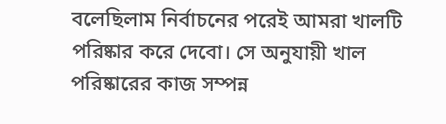বলেছিলাম নির্বাচনের পরেই আমরা খালটি পরিষ্কার করে দেবো। সে অনুযায়ী খাল পরিষ্কারের কাজ সম্পন্ন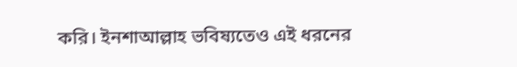করি। ইনশাআল্লাহ ভবিষ্যতেও এই ধরনের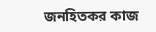জনহিতকর কাজ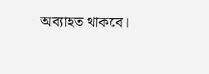অব্যাহত থাকবে।